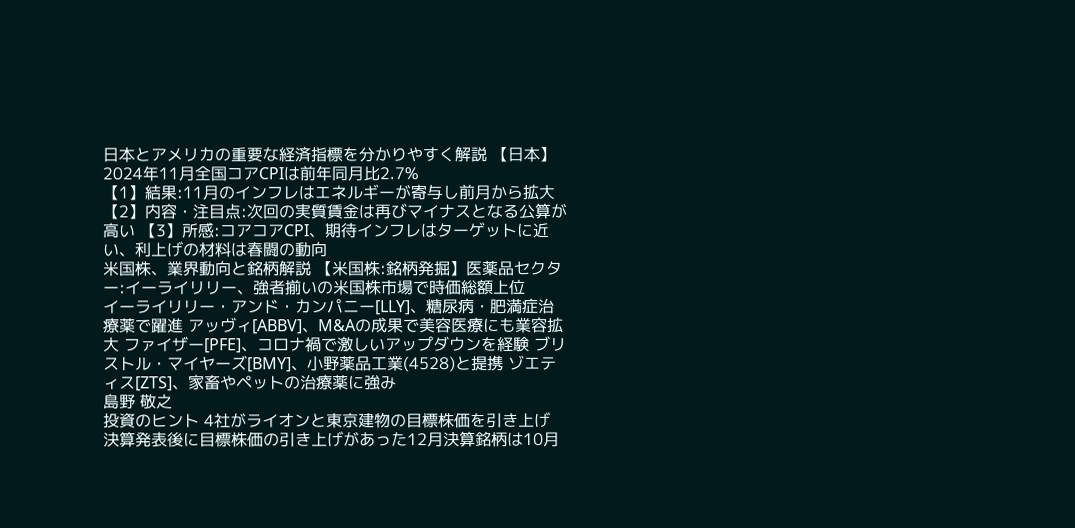日本とアメリカの重要な経済指標を分かりやすく解説 【日本】2024年11月全国コアCPIは前年同月比2.7%
【1】結果:11月のインフレはエネルギーが寄与し前月から拡大 【2】内容・注目点:次回の実質賃金は再びマイナスとなる公算が高い 【3】所感:コアコアCPI、期待インフレはターゲットに近い、利上げの材料は春闘の動向
米国株、業界動向と銘柄解説 【米国株:銘柄発掘】医薬品セクター:イーライリリー、強者揃いの米国株市場で時価総額上位
イーライリリー・アンド・カンパニー[LLY]、糖尿病・肥満症治療薬で躍進 アッヴィ[ABBV]、M&Aの成果で美容医療にも業容拡大 ファイザー[PFE]、コロナ禍で激しいアップダウンを経験 ブリストル・マイヤーズ[BMY]、小野薬品工業(4528)と提携 ゾエティス[ZTS]、家畜やペットの治療薬に強み
島野 敬之
投資のヒント 4社がライオンと東京建物の目標株価を引き上げ
決算発表後に目標株価の引き上げがあった12月決算銘柄は10月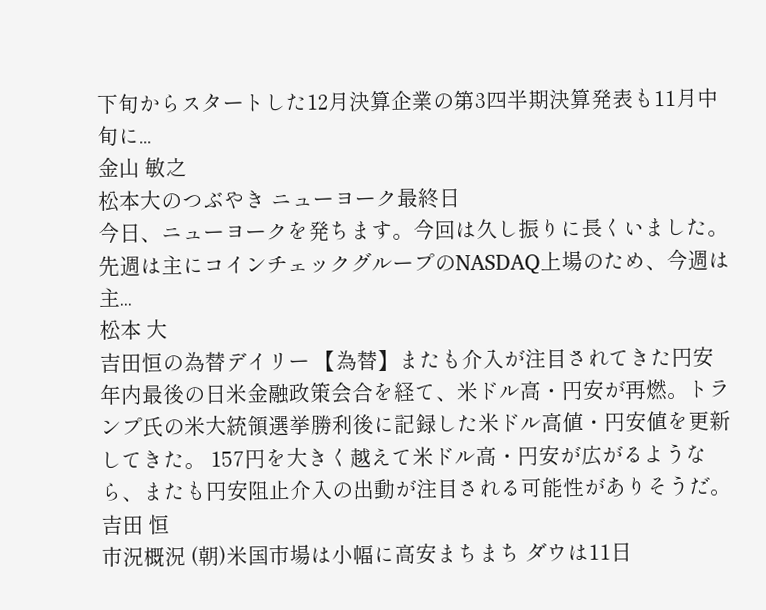下旬からスタートした12月決算企業の第3四半期決算発表も11月中旬に...
金山 敏之
松本大のつぶやき ニューヨーク最終日
今日、ニューヨークを発ちます。今回は久し振りに長くいました。先週は主にコインチェックグループのNASDAQ上場のため、今週は主...
松本 大
吉田恒の為替デイリー 【為替】またも介入が注目されてきた円安
年内最後の日米金融政策会合を経て、米ドル高・円安が再燃。トランプ氏の米大統領選挙勝利後に記録した米ドル高値・円安値を更新してきた。 157円を大きく越えて米ドル高・円安が広がるようなら、またも円安阻止介入の出動が注目される可能性がありそうだ。
吉田 恒
市況概況 (朝)米国市場は小幅に高安まちまち ダウは11日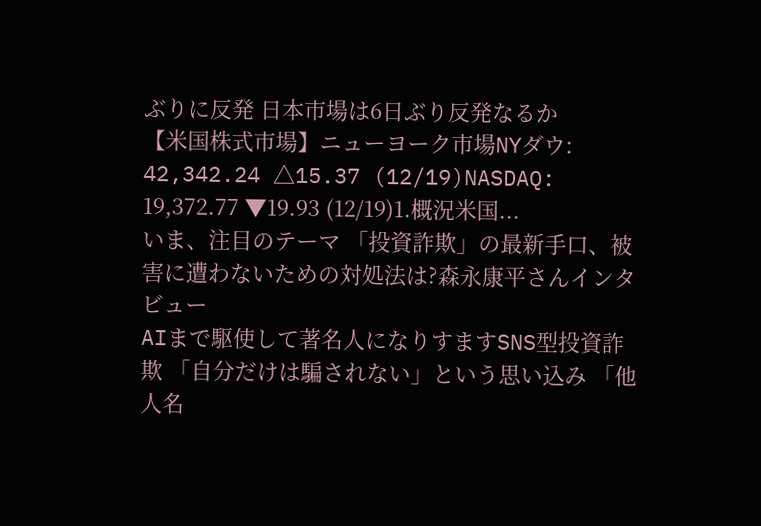ぶりに反発 日本市場は6日ぶり反発なるか
【米国株式市場】ニューヨーク市場NYダウ: 42,342.24 △15.37 (12/19)NASDAQ: 19,372.77 ▼19.93 (12/19)1.概況米国...
いま、注目のテーマ 「投資詐欺」の最新手口、被害に遭わないための対処法は?森永康平さんインタビュー
AIまで駆使して著名人になりすますSNS型投資詐欺 「自分だけは騙されない」という思い込み 「他人名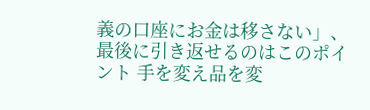義の口座にお金は移さない」、最後に引き返せるのはこのポイント 手を変え品を変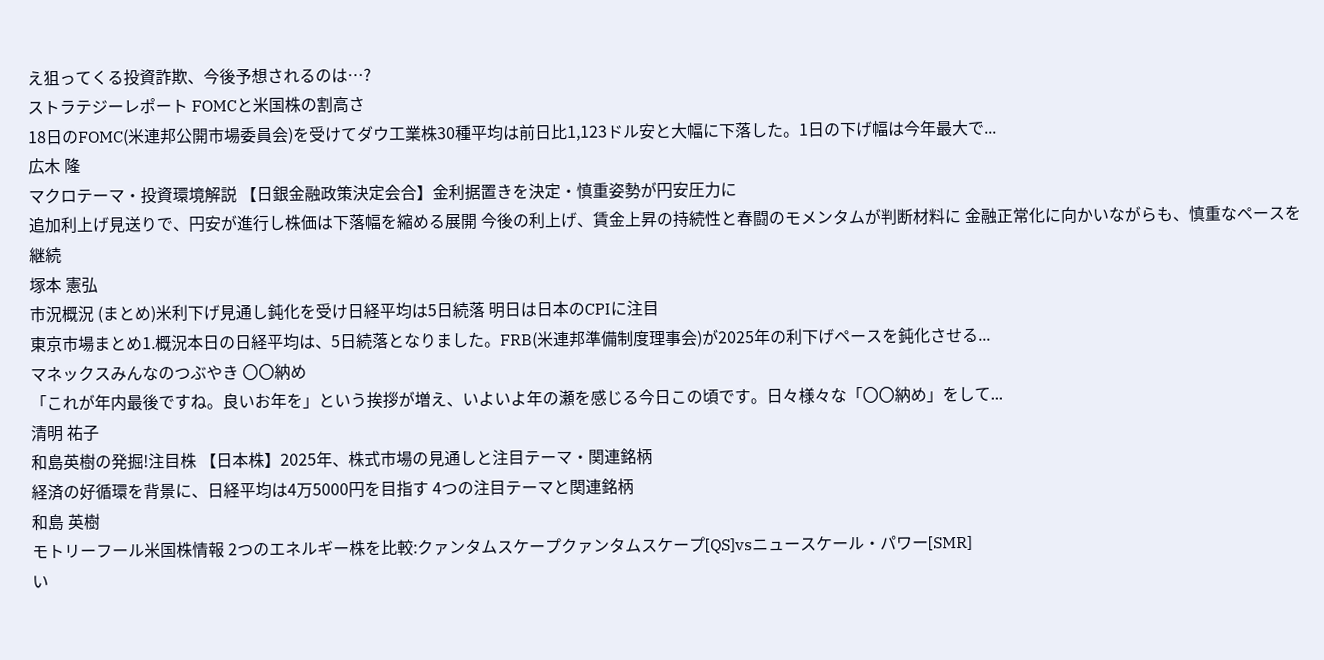え狙ってくる投資詐欺、今後予想されるのは…?
ストラテジーレポート FOMCと米国株の割高さ
18日のFOMC(米連邦公開市場委員会)を受けてダウ工業株30種平均は前日比1,123ドル安と大幅に下落した。1日の下げ幅は今年最大で...
広木 隆
マクロテーマ・投資環境解説 【日銀金融政策決定会合】金利据置きを決定・慎重姿勢が円安圧力に
追加利上げ見送りで、円安が進行し株価は下落幅を縮める展開 今後の利上げ、賃金上昇の持続性と春闘のモメンタムが判断材料に 金融正常化に向かいながらも、慎重なペースを継続
塚本 憲弘
市況概況 (まとめ)米利下げ見通し鈍化を受け日経平均は5日続落 明日は日本のCPIに注目
東京市場まとめ1.概況本日の日経平均は、5日続落となりました。FRB(米連邦準備制度理事会)が2025年の利下げペースを鈍化させる...
マネックスみんなのつぶやき 〇〇納め
「これが年内最後ですね。良いお年を」という挨拶が増え、いよいよ年の瀬を感じる今日この頃です。日々様々な「〇〇納め」をして...
清明 祐子
和島英樹の発掘!注目株 【日本株】2025年、株式市場の見通しと注目テーマ・関連銘柄
経済の好循環を背景に、日経平均は4万5000円を目指す 4つの注目テーマと関連銘柄
和島 英樹
モトリーフール米国株情報 2つのエネルギー株を比較:クァンタムスケープクァンタムスケープ[QS]vsニュースケール・パワー[SMR]
い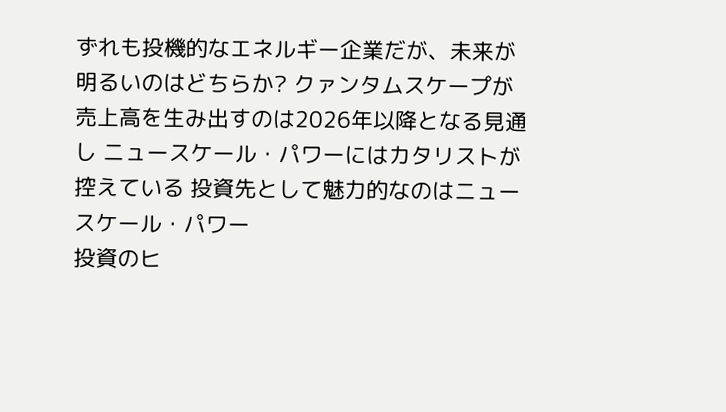ずれも投機的なエネルギー企業だが、未来が明るいのはどちらか? クァンタムスケープが売上高を生み出すのは2026年以降となる見通し ニュースケール・パワーにはカタリストが控えている 投資先として魅力的なのはニュースケール・パワー
投資のヒ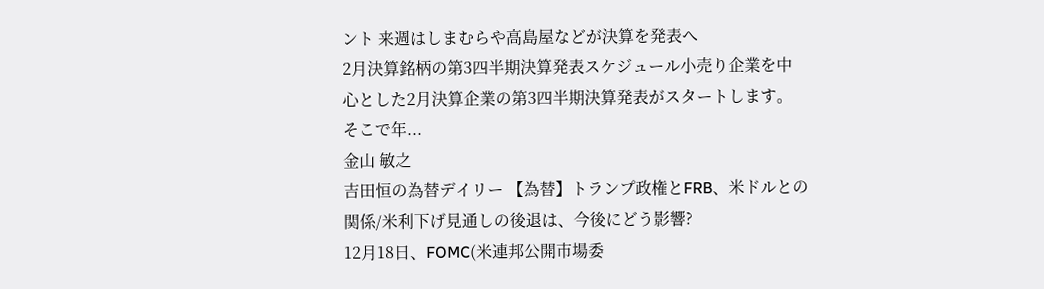ント 来週はしまむらや高島屋などが決算を発表へ
2月決算銘柄の第3四半期決算発表スケジュール小売り企業を中心とした2月決算企業の第3四半期決算発表がスタートします。そこで年...
金山 敏之
吉田恒の為替デイリー 【為替】トランプ政権とFRB、米ドルとの関係/米利下げ見通しの後退は、今後にどう影響?
12月18日、FOMC(米連邦公開市場委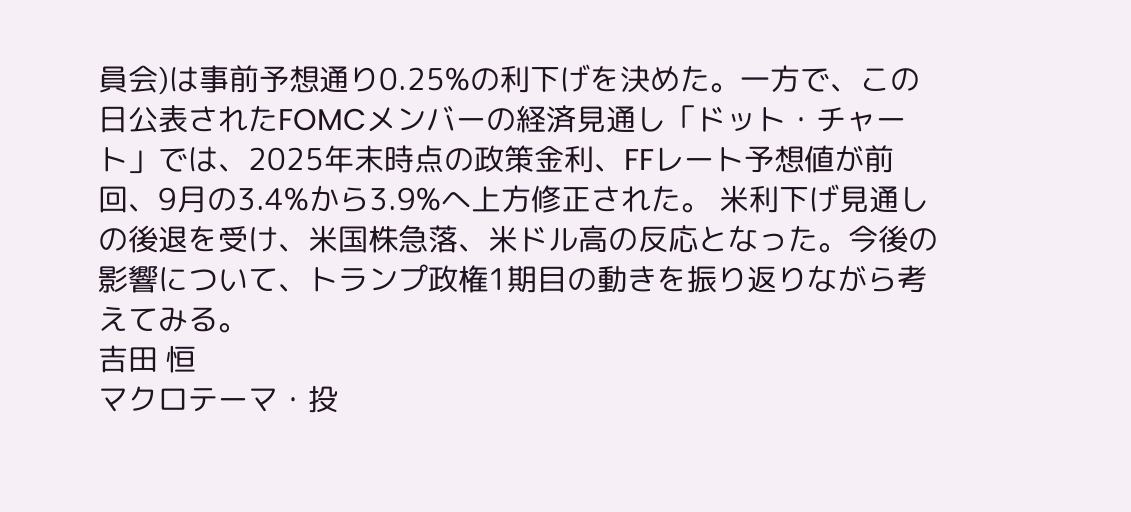員会)は事前予想通り0.25%の利下げを決めた。一方で、この日公表されたFOMCメンバーの経済見通し「ドット・チャート」では、2025年末時点の政策金利、FFレート予想値が前回、9月の3.4%から3.9%へ上方修正された。 米利下げ見通しの後退を受け、米国株急落、米ドル高の反応となった。今後の影響について、トランプ政権1期目の動きを振り返りながら考えてみる。
吉田 恒
マクロテーマ・投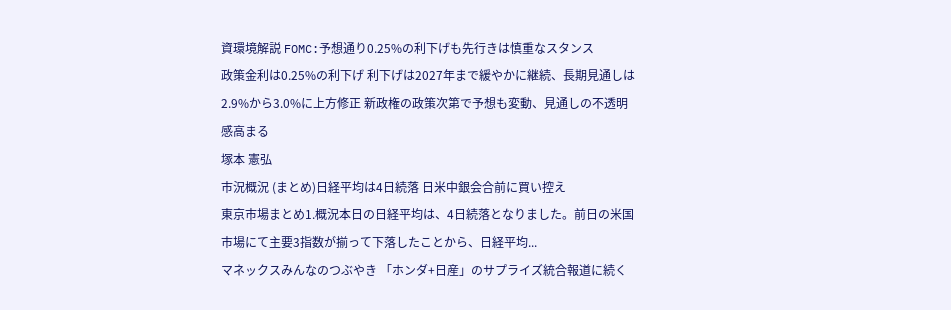資環境解説 FOMC:予想通り0.25%の利下げも先行きは慎重なスタンス
政策金利は0.25%の利下げ 利下げは2027年まで緩やかに継続、長期見通しは2.9%から3.0%に上方修正 新政権の政策次第で予想も変動、見通しの不透明感高まる
塚本 憲弘
市況概況 (まとめ)日経平均は4日続落 日米中銀会合前に買い控え
東京市場まとめ1.概況本日の日経平均は、4日続落となりました。前日の米国市場にて主要3指数が揃って下落したことから、日経平均...
マネックスみんなのつぶやき 「ホンダ+日産」のサプライズ統合報道に続く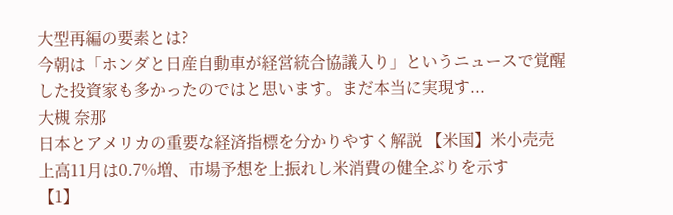大型再編の要素とは?
今朝は「ホンダと日産自動車が経営統合協議入り」というニュースで覚醒した投資家も多かったのではと思います。まだ本当に実現す...
大槻 奈那
日本とアメリカの重要な経済指標を分かりやすく解説 【米国】米小売売上高11月は0.7%増、市場予想を上振れし米消費の健全ぶりを示す
【1】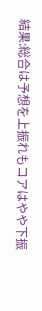結果:総合は予想を上振れもコアはやや下振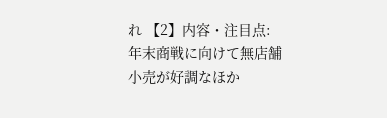れ 【2】内容・注目点:年末商戦に向けて無店舗小売が好調なほか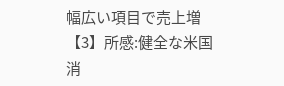幅広い項目で売上増 【3】所感:健全な米国消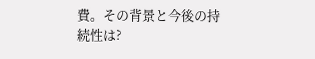費。その背景と今後の持続性は?